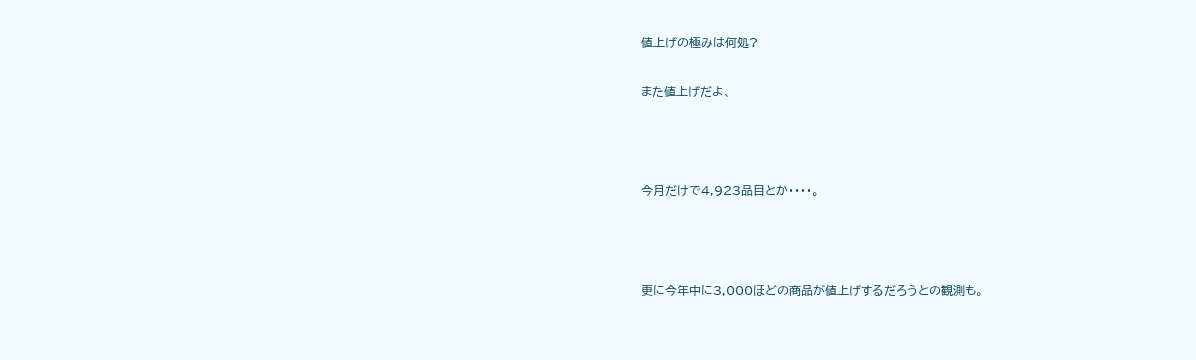値上げの極みは何処?

また値上げだよ、



今月だけで4,923品目とか・・・・。



更に今年中に3,000ほどの商品が値上げするだろうとの観測も。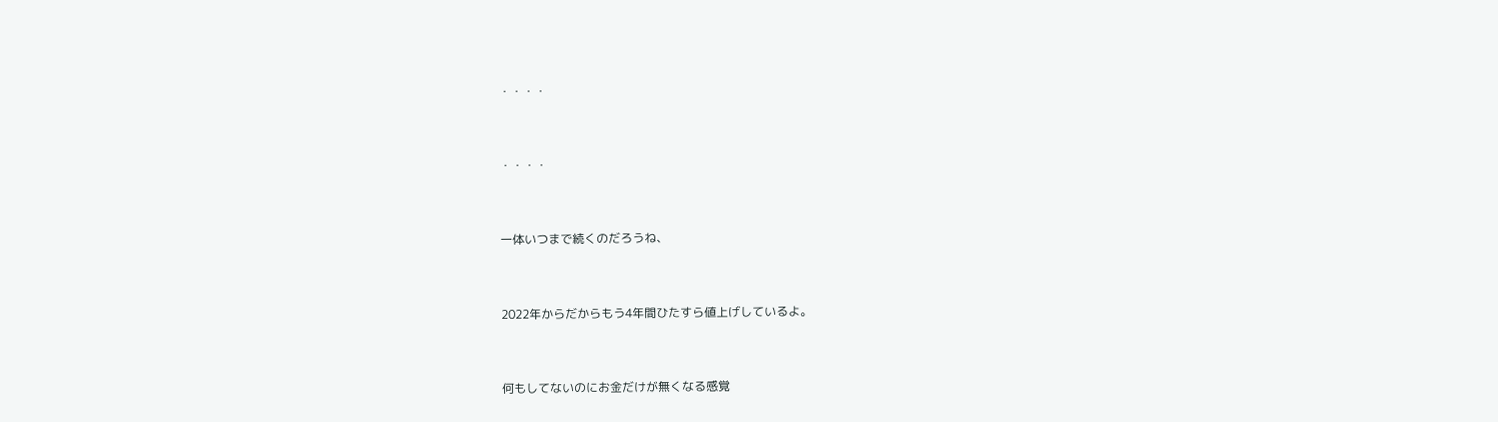・・・・



・・・・



一体いつまで続くのだろうね、



2022年からだからもう4年間ひたすら値上げしているよ。



何もしてないのにお金だけが無くなる感覚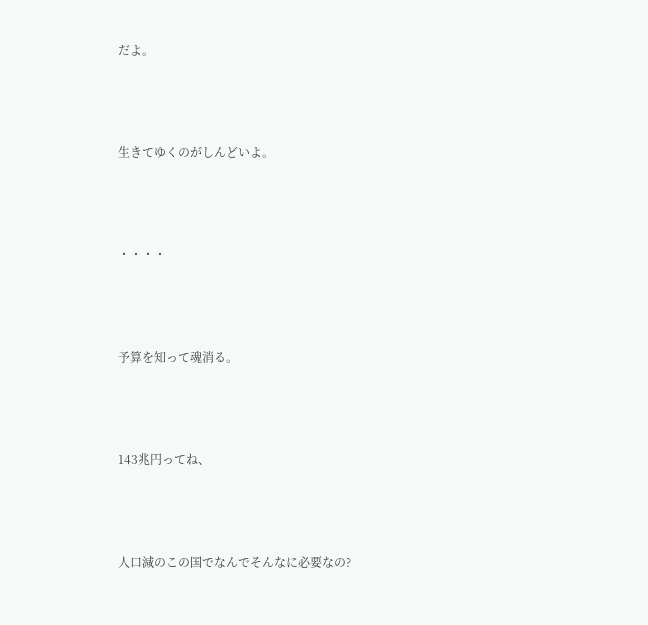だよ。



生きてゆくのがしんどいよ。



・・・・



予算を知って魂消る。



143兆円ってね、



人口減のこの国でなんでそんなに必要なの?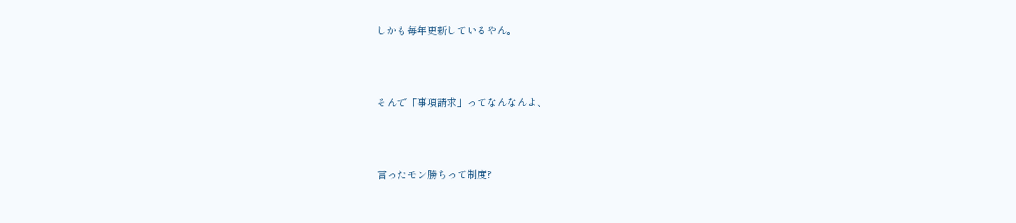しかも毎年更新しているやん。



そんで「事項請求」ってなんなんよ、



言ったモン勝ちって制度?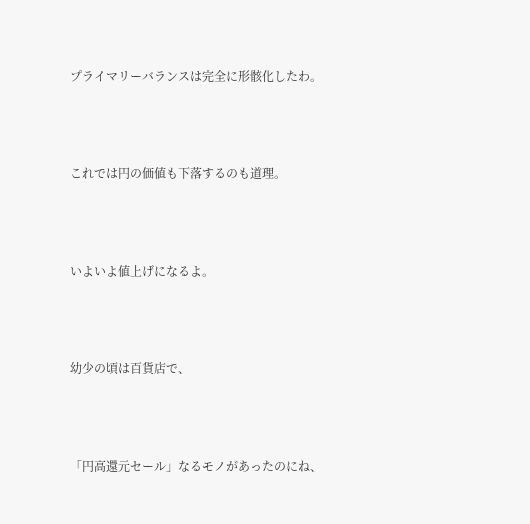プライマリーバランスは完全に形骸化したわ。



これでは円の価値も下落するのも道理。



いよいよ値上げになるよ。



幼少の頃は百貨店で、



「円高還元セール」なるモノがあったのにね、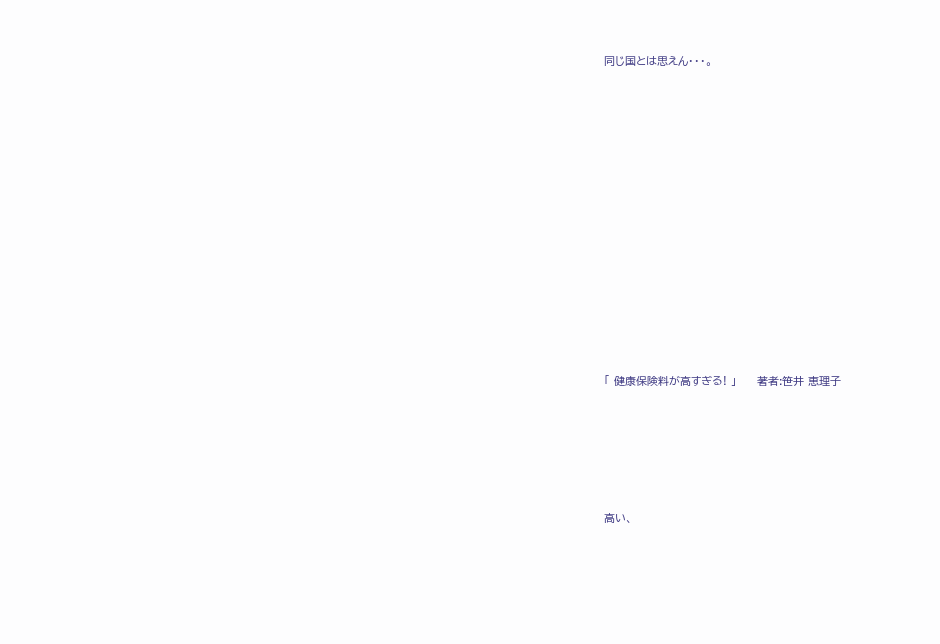同じ国とは思えん・・・。













「 健康保険料が高すぎる! 」     著者:笹井 恵理子





高い、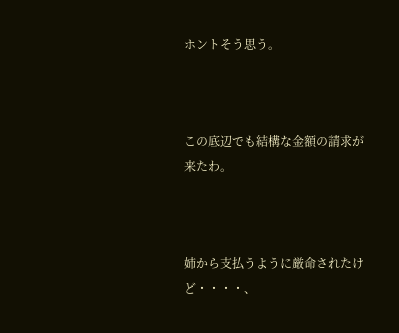ホントそう思う。



この底辺でも結構な金額の請求が来たわ。



姉から支払うように厳命されたけど・・・・、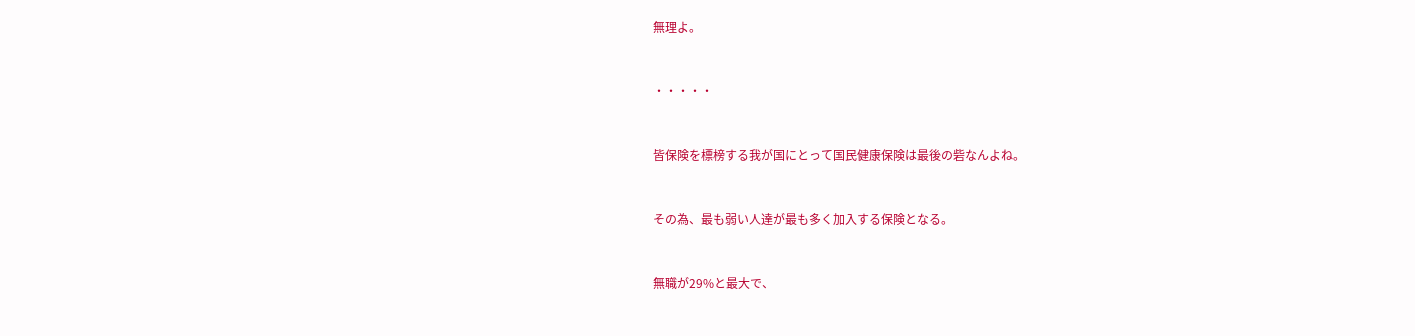無理よ。



・・・・・



皆保険を標榜する我が国にとって国民健康保険は最後の砦なんよね。



その為、最も弱い人達が最も多く加入する保険となる。



無職が29%と最大で、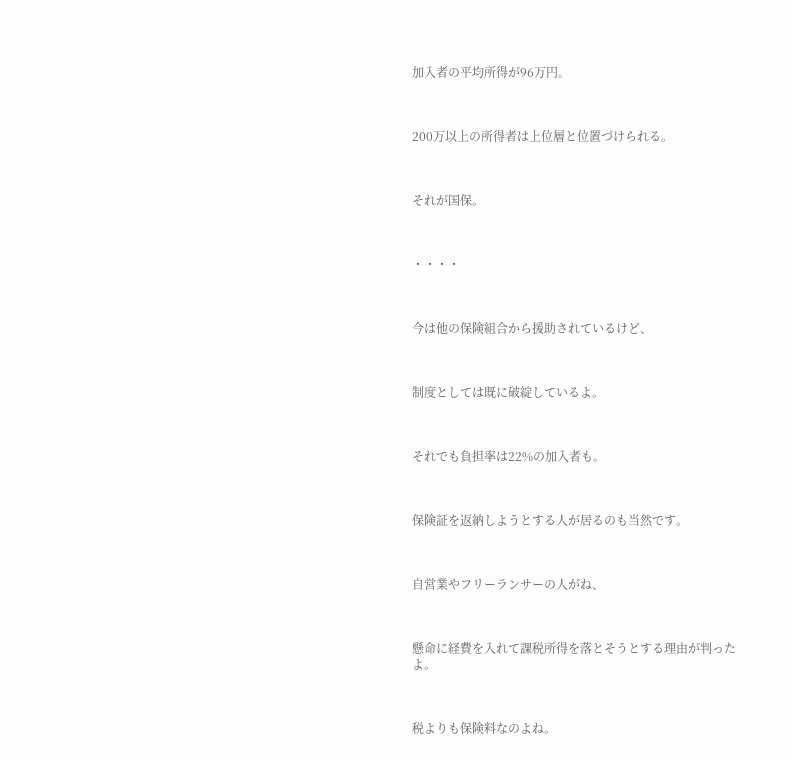加入者の平均所得が96万円。



200万以上の所得者は上位層と位置づけられる。



それが国保。



・・・・



今は他の保険組合から援助されているけど、



制度としては既に破綻しているよ。



それでも負担率は22%の加入者も。



保険証を返納しようとする人が居るのも当然です。



自営業やフリーランサーの人がね、



懸命に経費を入れて課税所得を落とそうとする理由が判ったよ。



税よりも保険料なのよね。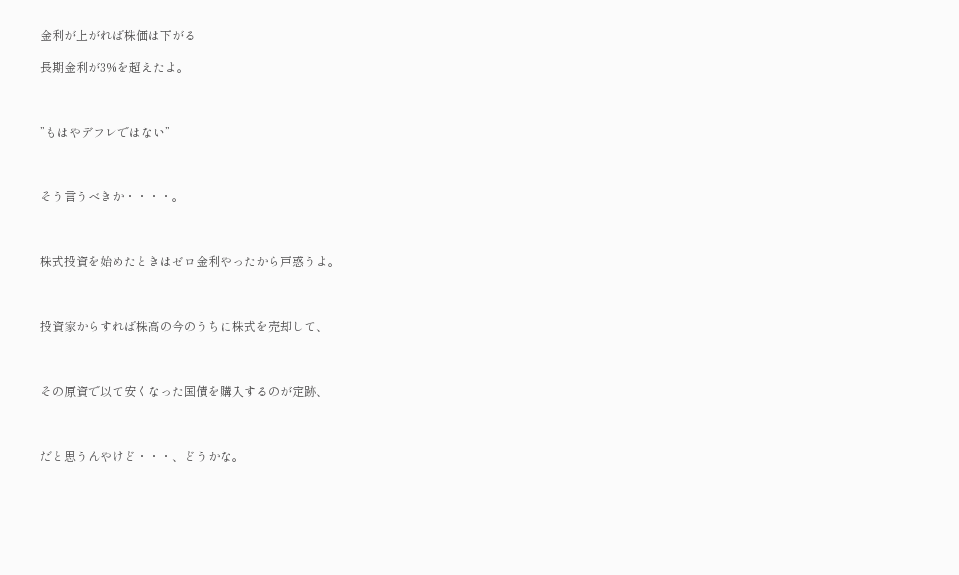金利が上がれば株価は下がる

長期金利が3%を超えたよ。



”もはやデフレではない”



そう言うべきか・・・・。



株式投資を始めたときはゼロ金利やったから戸惑うよ。



投資家からすれば株高の今のうちに株式を売却して、



その原資で以て安くなった国債を購入するのが定跡、



だと思うんやけど・・・、どうかな。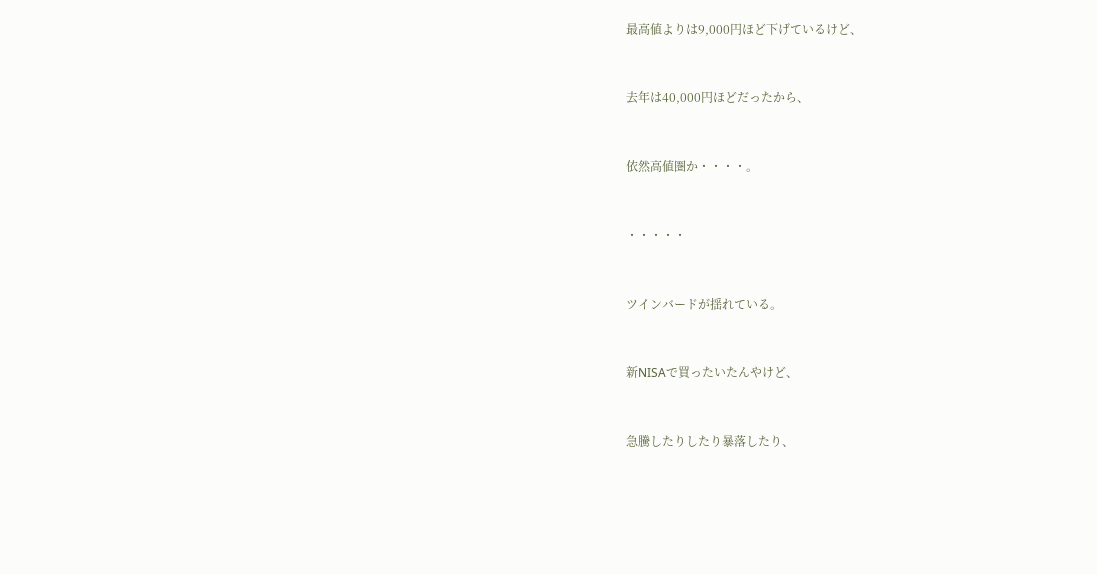最高値よりは9,000円ほど下げているけど、



去年は40,000円ほどだったから、



依然高値圏か・・・・。



・・・・・



ツインバードが揺れている。



新NISAで買ったいたんやけど、



急騰したりしたり暴落したり、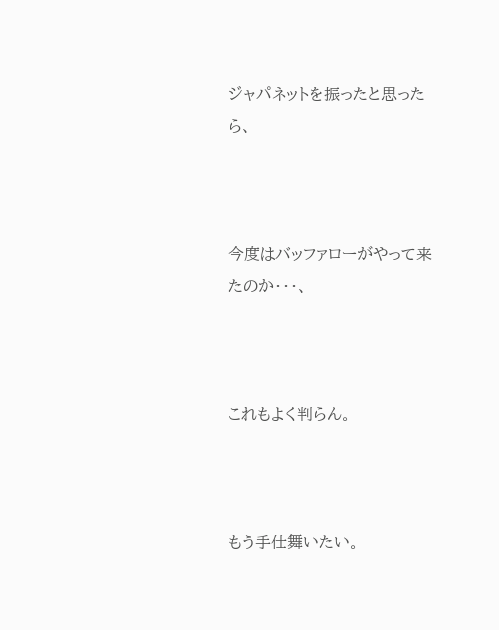ジャパネットを振ったと思ったら、



今度はバッファローがやって来たのか・・・、



これもよく判らん。



もう手仕舞いたい。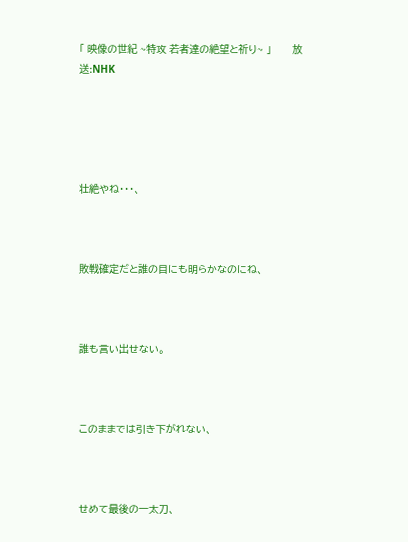「 映像の世紀 ~特攻 若者達の絶望と祈り~ 」       放送:NHK





壮絶やね・・・、



敗戦確定だと誰の目にも明らかなのにね、



誰も言い出せない。



このままでは引き下がれない、



せめて最後の一太刀、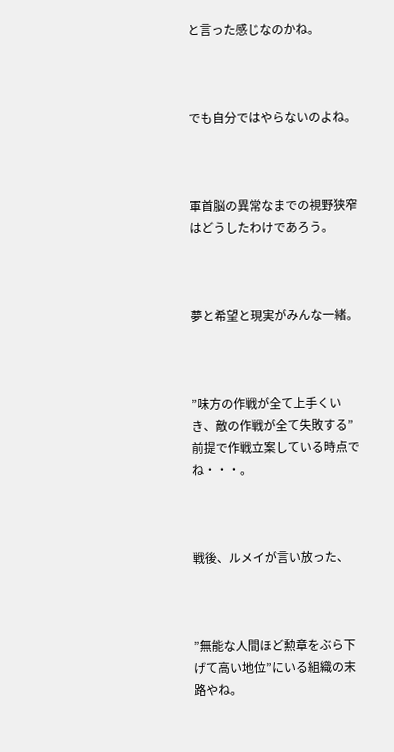と言った感じなのかね。



でも自分ではやらないのよね。



軍首脳の異常なまでの視野狭窄はどうしたわけであろう。



夢と希望と現実がみんな一緒。



”味方の作戦が全て上手くいき、敵の作戦が全て失敗する”前提で作戦立案している時点でね・・・。



戦後、ルメイが言い放った、



”無能な人間ほど勲章をぶら下げて高い地位”にいる組織の末路やね。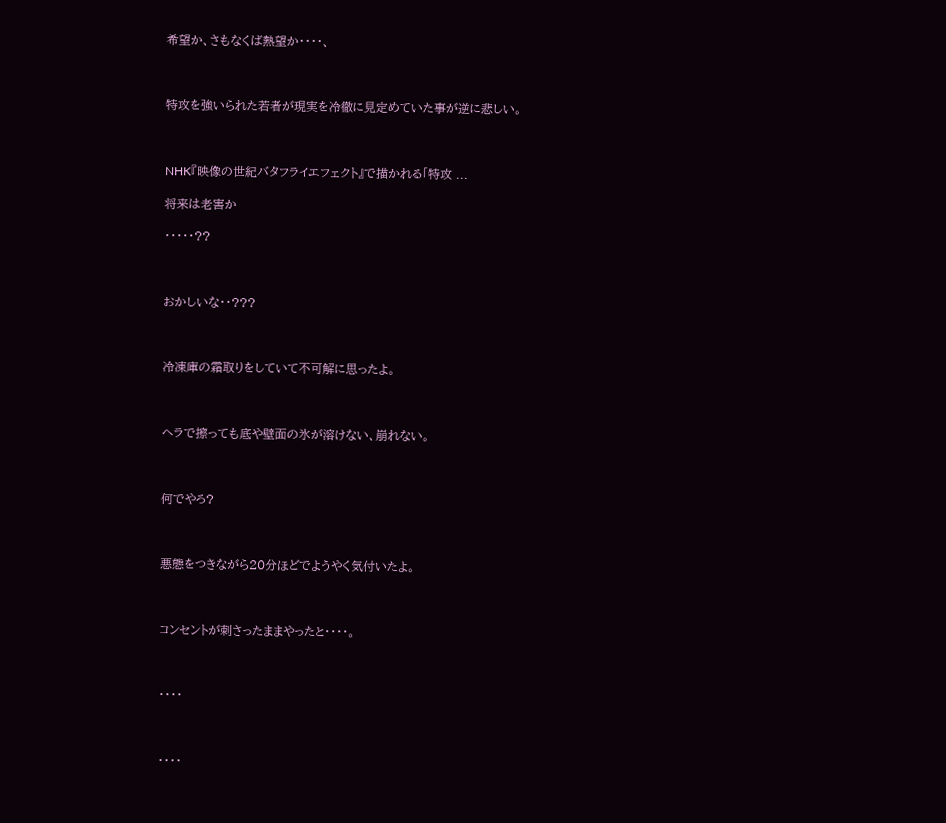希望か、さもなくば熱望か・・・・、



特攻を強いられた若者が現実を冷徹に見定めていた事が逆に悲しい。



NHK『映像の世紀バタフライエフェクト』で描かれる「特攻 ...

将来は老害か

・・・・・??



おかしいな・・???



冷凍庫の霜取りをしていて不可解に思ったよ。



ヘラで擦っても底や壁面の氷が溶けない、崩れない。



何でやろ?



悪態をつきながら20分ほどでようやく気付いたよ。



コンセントが刺さったままやったと・・・・。



・・・・



・・・・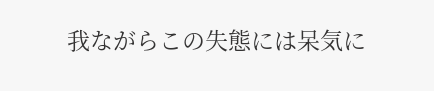我ながらこの失態には呆気に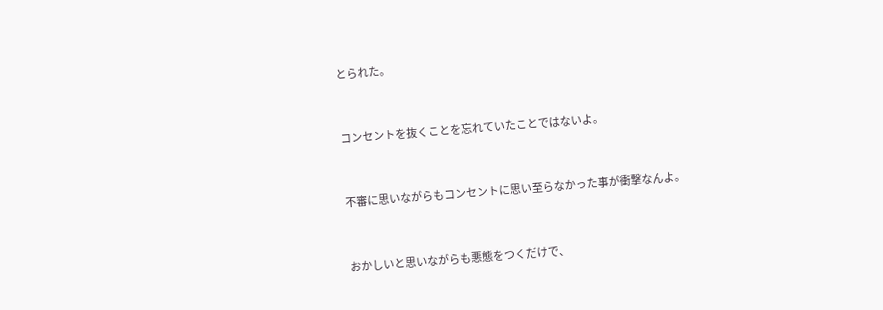とられた。



コンセントを抜くことを忘れていたことではないよ。



不審に思いながらもコンセントに思い至らなかった事が衝撃なんよ。



おかしいと思いながらも悪態をつくだけで、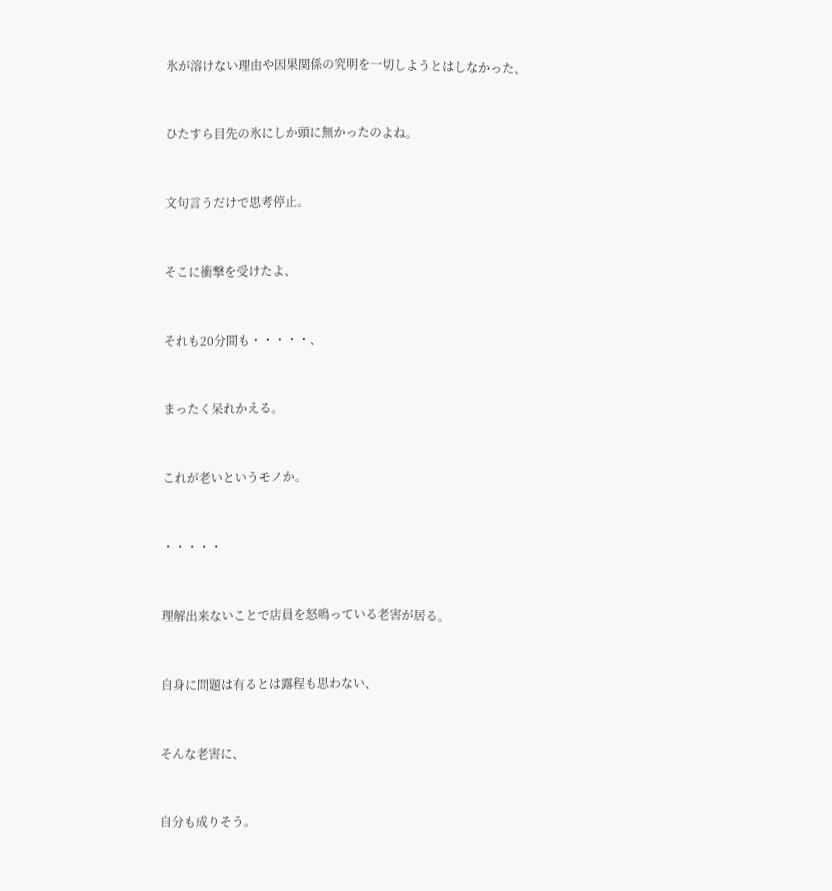氷が溶けない理由や因果関係の究明を一切しようとはしなかった、



ひたすら目先の氷にしか頭に無かったのよね。



文句言うだけで思考停止。



そこに衝撃を受けたよ、



それも20分間も・・・・・、



まったく呆れかえる。



これが老いというモノか。



・・・・・



理解出来ないことで店員を怒鳴っている老害が居る。



自身に問題は有るとは露程も思わない、



そんな老害に、



自分も成りそう。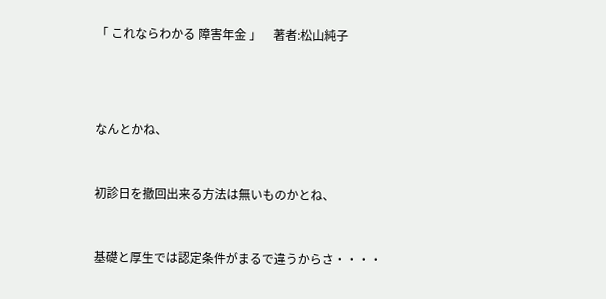「 これならわかる 障害年金 」    著者:松山純子





なんとかね、



初診日を撤回出来る方法は無いものかとね、



基礎と厚生では認定条件がまるで違うからさ・・・・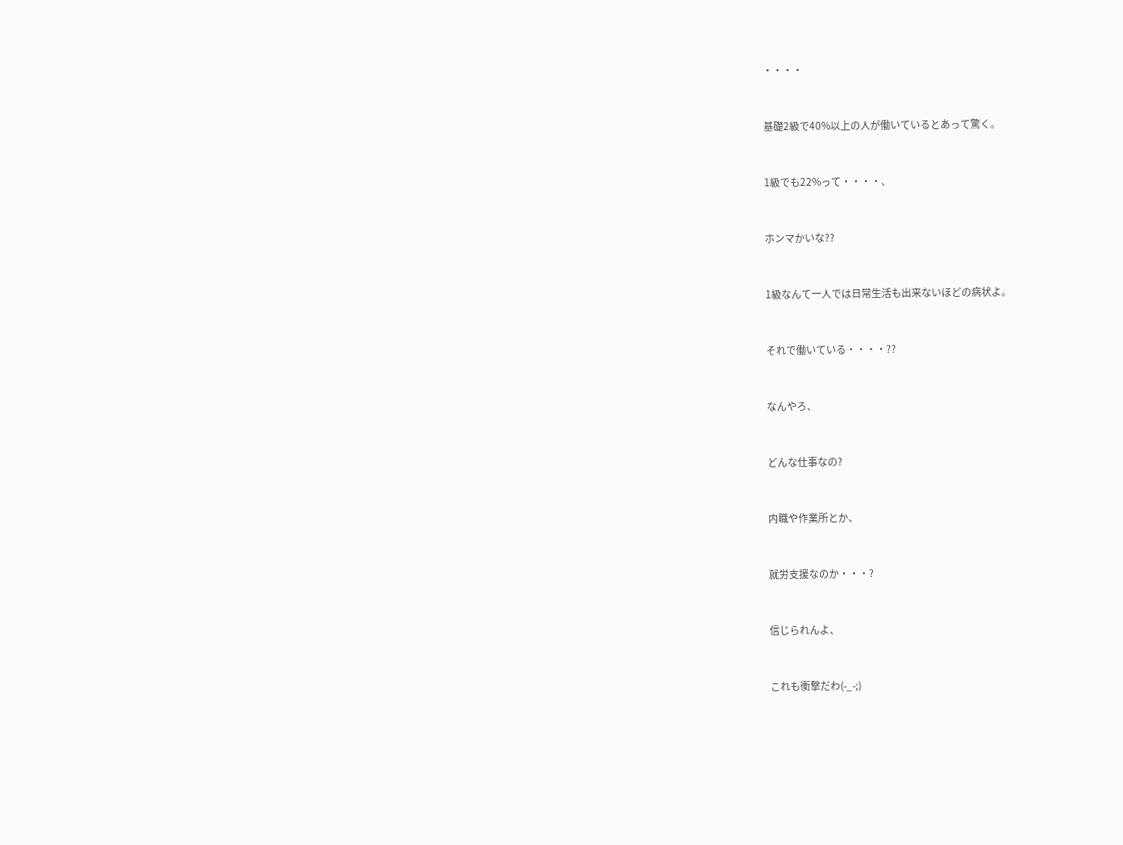・・・・



基礎2級で40%以上の人が働いているとあって驚く。



1級でも22%って・・・・、



ホンマかいな??



1級なんて一人では日常生活も出来ないほどの病状よ。



それで働いている・・・・??



なんやろ、



どんな仕事なの?



内職や作業所とか、



就労支援なのか・・・?



信じられんよ、



これも衝撃だわ(-_-;)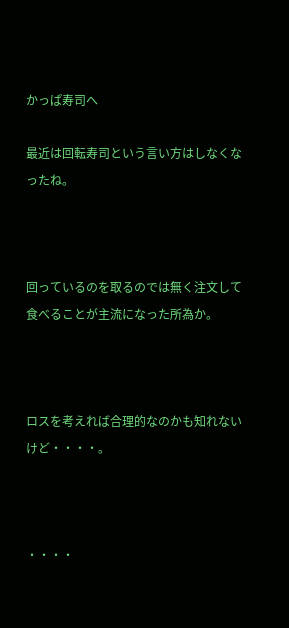かっぱ寿司へ

最近は回転寿司という言い方はしなくなったね。



回っているのを取るのでは無く注文して食べることが主流になった所為か。



ロスを考えれば合理的なのかも知れないけど・・・・。



・・・・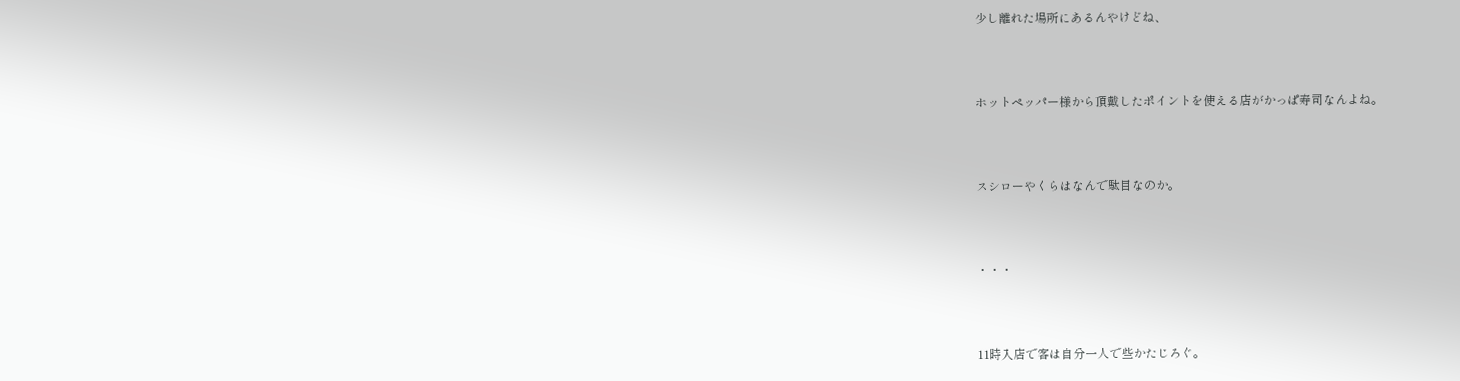少し離れた場所にあるんやけどね、



ホットペッパー様から頂戴したポイントを使える店がかっぱ寿司なんよね。



スシローやくらはなんで駄目なのか。



・・・



11時入店で客は自分一人で些かたじろぐ。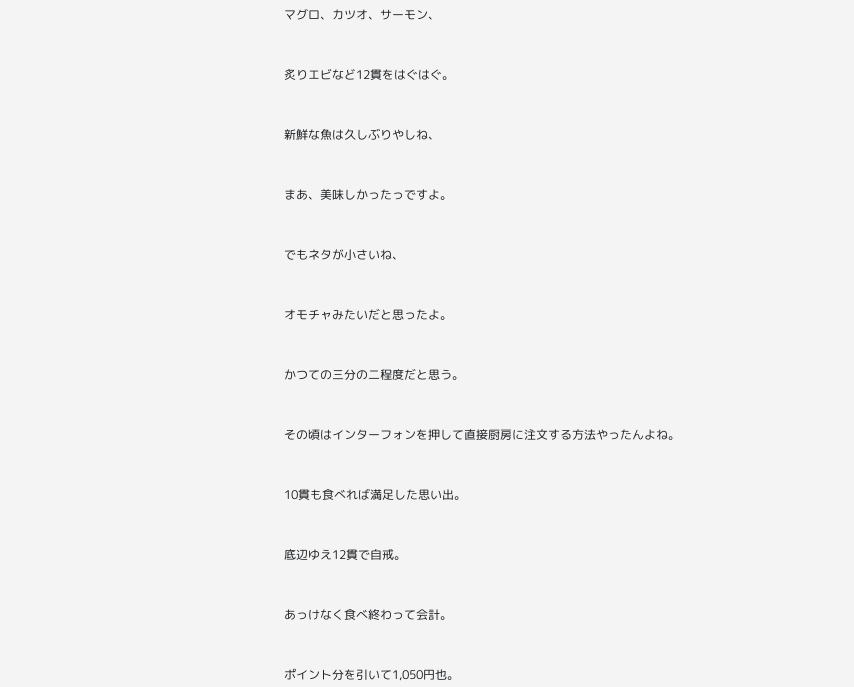マグロ、カツオ、サーモン、



炙りエビなど12貫をはぐはぐ。



新鮮な魚は久しぶりやしね、



まあ、美味しかったっですよ。



でもネタが小さいね、



オモチャみたいだと思ったよ。



かつての三分の二程度だと思う。



その頃はインターフォンを押して直接厨房に注文する方法やったんよね。



10貫も食べれば満足した思い出。



底辺ゆえ12貫で自戒。



あっけなく食べ終わって会計。



ポイント分を引いて1,050円也。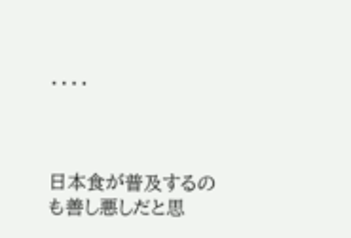・・・・



日本食が普及するのも善し悪しだと思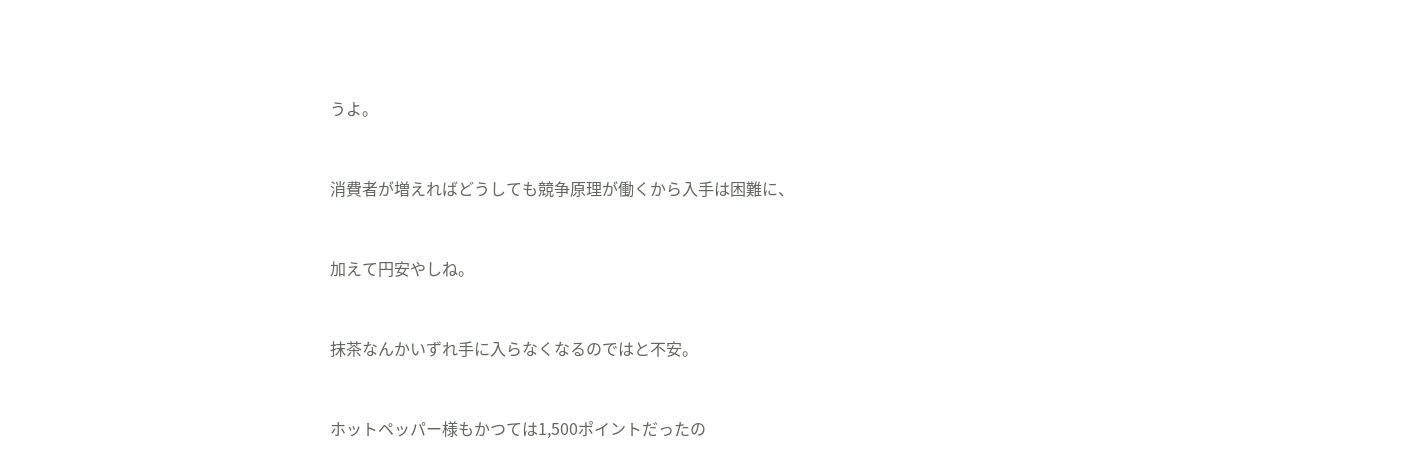うよ。



消費者が増えればどうしても競争原理が働くから入手は困難に、



加えて円安やしね。



抹茶なんかいずれ手に入らなくなるのではと不安。



ホットペッパー様もかつては1,500ポイントだったの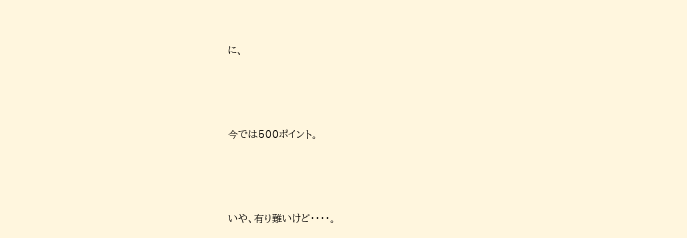に、



今では500ポイント。



いや、有り難いけど・・・・。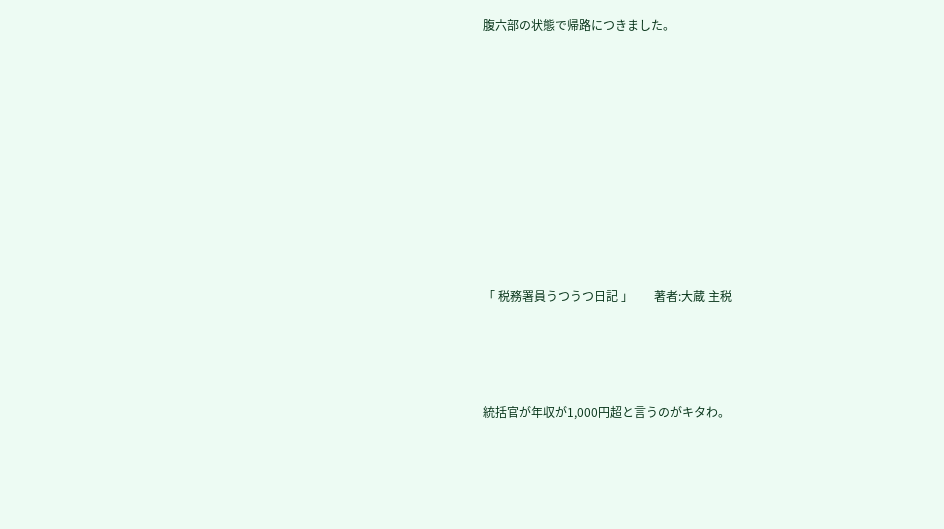腹六部の状態で帰路につきました。













「 税務署員うつうつ日記 」       著者:大蔵 主税





統括官が年収が1,000円超と言うのがキタわ。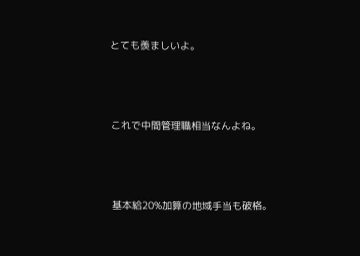とても羨ましいよ。



これで中間管理職相当なんよね。



基本給20%加算の地域手当も破格。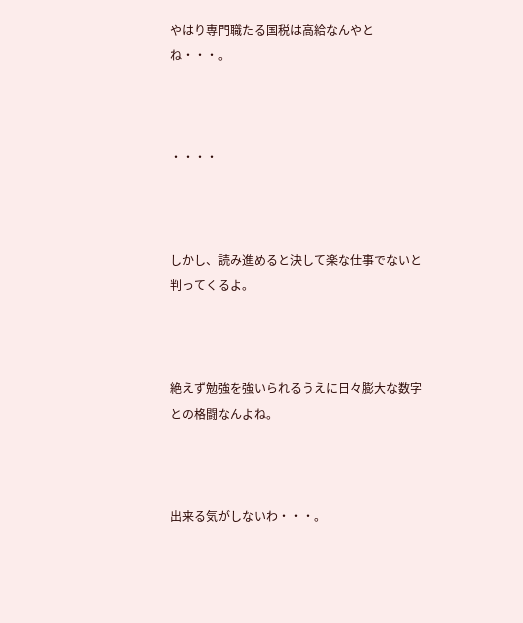やはり専門職たる国税は高給なんやとね・・・。



・・・・



しかし、読み進めると決して楽な仕事でないと判ってくるよ。



絶えず勉強を強いられるうえに日々膨大な数字との格闘なんよね。



出来る気がしないわ・・・。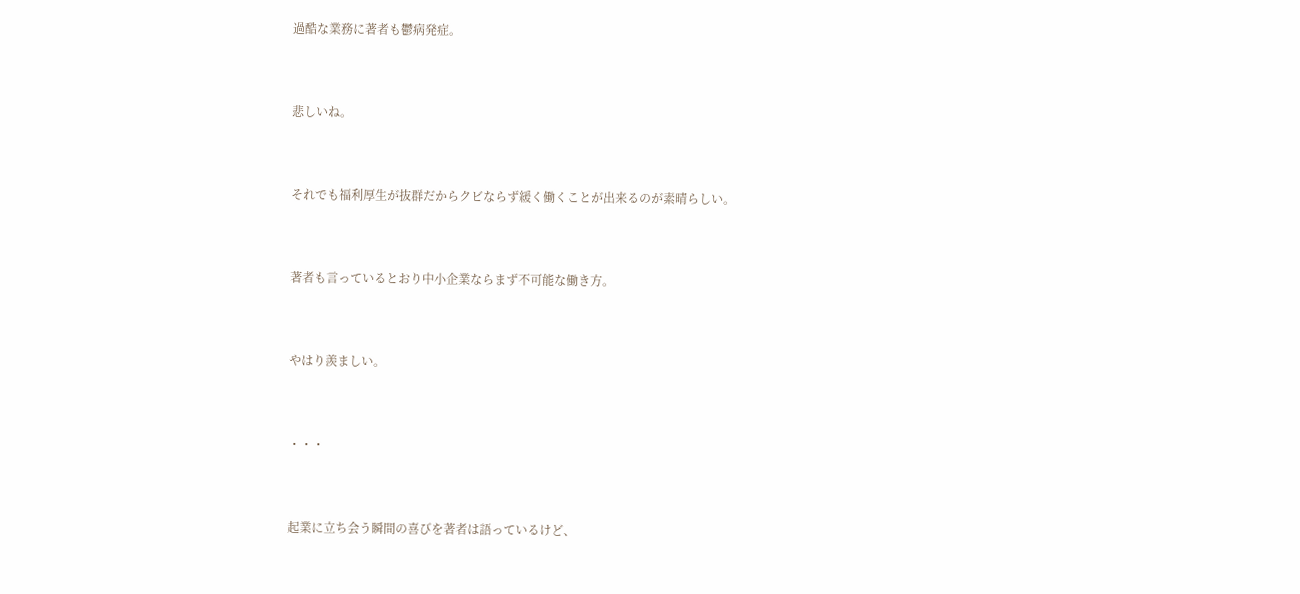過酷な業務に著者も鬱病発症。



悲しいね。



それでも福利厚生が抜群だからクビならず緩く働くことが出来るのが素晴らしい。



著者も言っているとおり中小企業ならまず不可能な働き方。



やはり羨ましい。



・・・



起業に立ち会う瞬間の喜びを著者は語っているけど、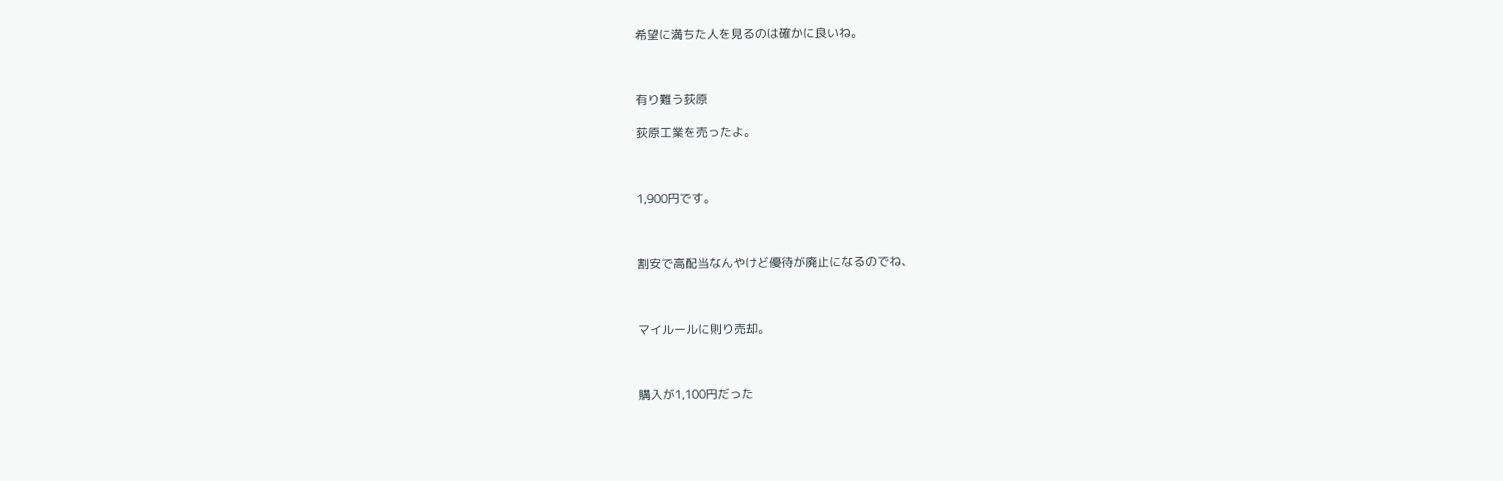希望に満ちた人を見るのは確かに良いね。



有り難う荻原

荻原工業を売ったよ。



1,900円です。



割安で高配当なんやけど優待が廃止になるのでね、



マイルールに則り売却。



購入が1,100円だった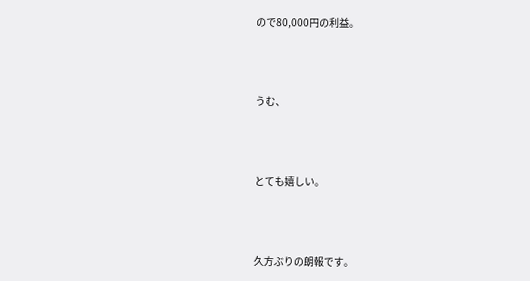ので80,000円の利益。



うむ、



とても嬉しい。



久方ぶりの朗報です。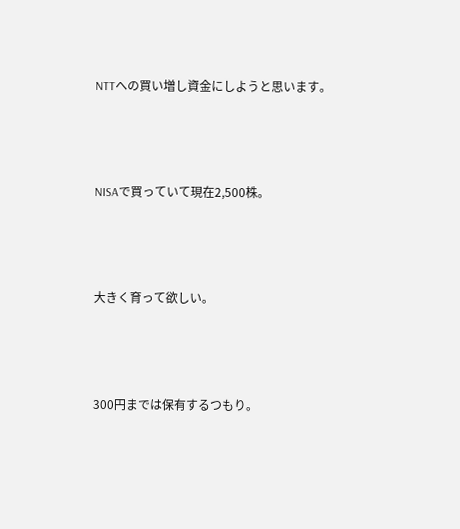NTTへの買い増し資金にしようと思います。



NISAで買っていて現在2,500株。



大きく育って欲しい。



300円までは保有するつもり。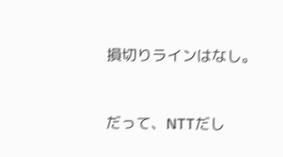損切りラインはなし。



だって、NTTだし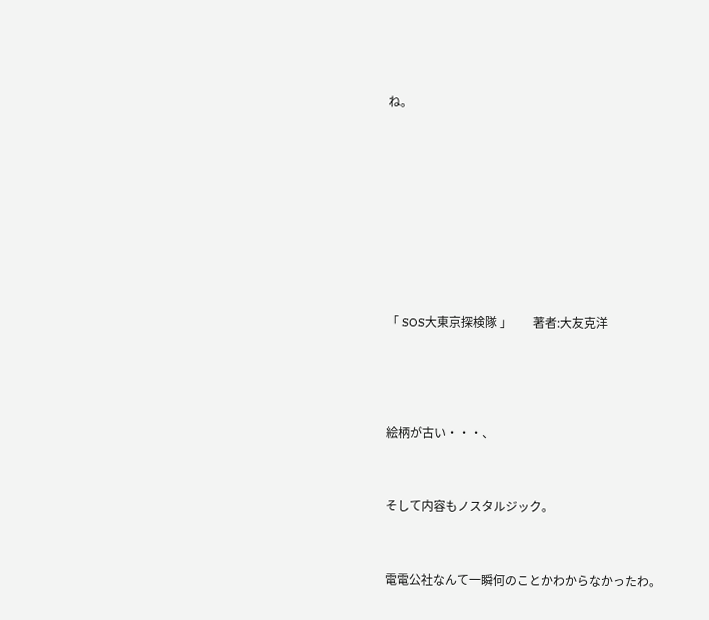ね。











「 SOS大東京探検隊 」       著者:大友克洋





絵柄が古い・・・、



そして内容もノスタルジック。



電電公社なんて一瞬何のことかわからなかったわ。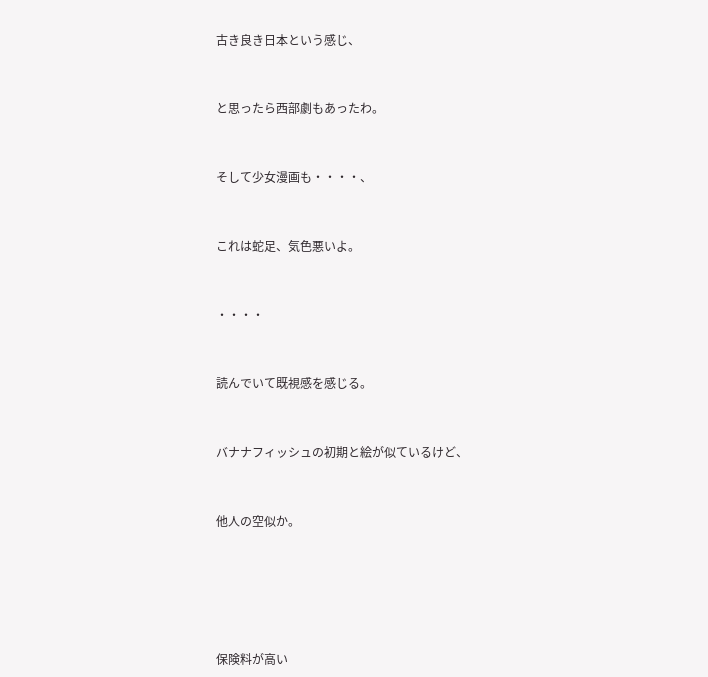古き良き日本という感じ、



と思ったら西部劇もあったわ。



そして少女漫画も・・・・、



これは蛇足、気色悪いよ。



・・・・



読んでいて既視感を感じる。



バナナフィッシュの初期と絵が似ているけど、



他人の空似か。







保険料が高い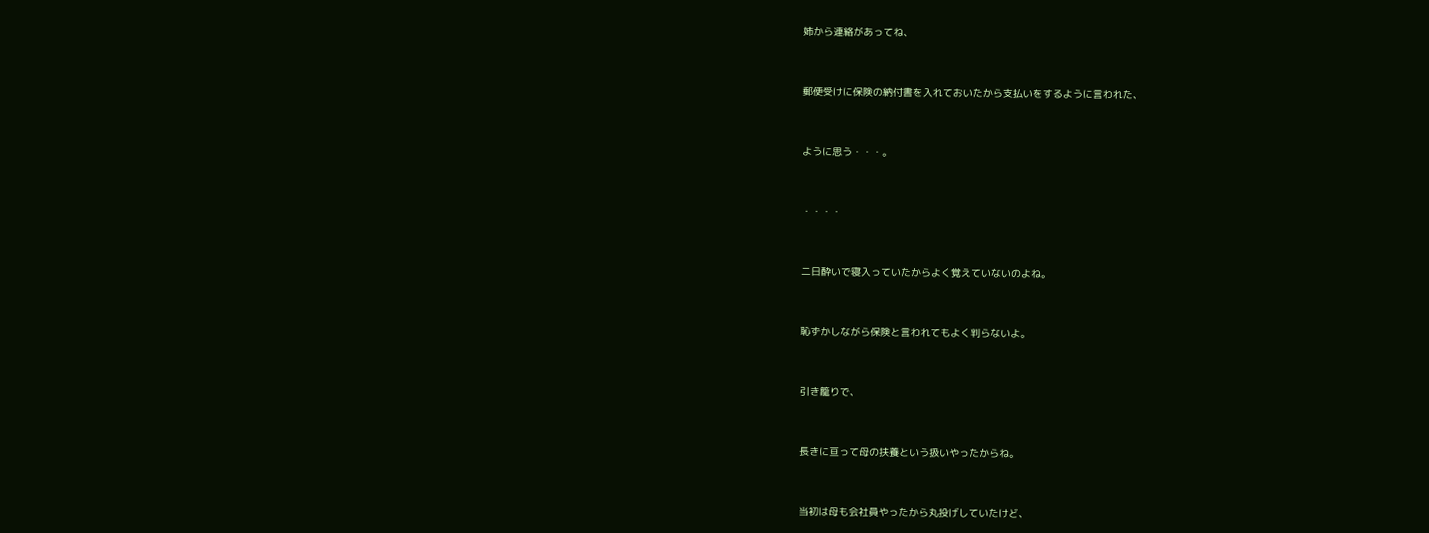姉から連絡があってね、



郵便受けに保険の納付書を入れておいたから支払いをするように言われた、



ように思う・・・。



・・・・



二日酔いで寝入っていたからよく覚えていないのよね。



恥ずかしながら保険と言われてもよく判らないよ。



引き籠りで、



長きに亘って母の扶養という扱いやったからね。



当初は母も会社員やったから丸投げしていたけど、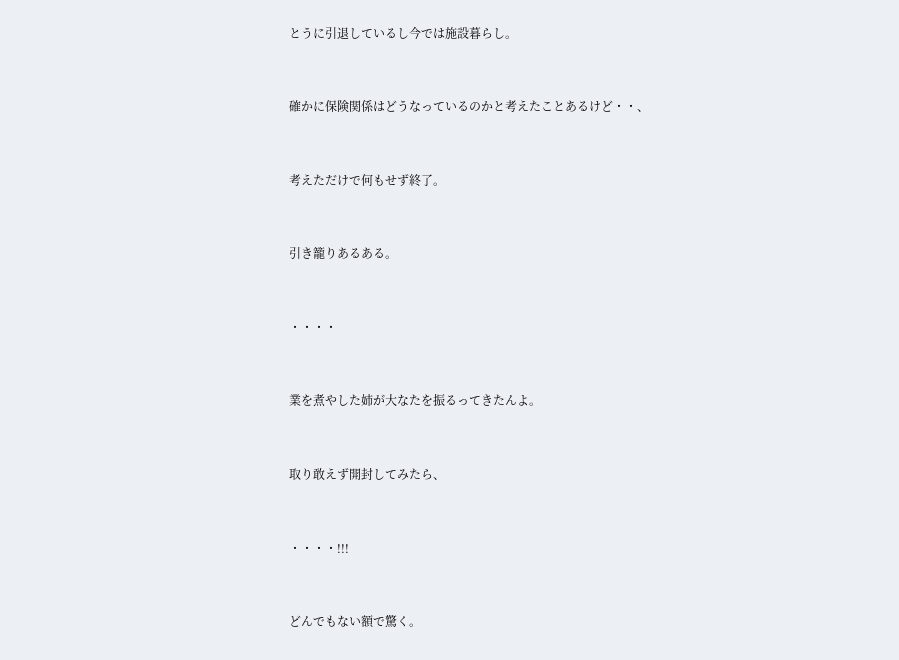とうに引退しているし今では施設暮らし。



確かに保険関係はどうなっているのかと考えたことあるけど・・、



考えただけで何もせず終了。



引き籠りあるある。



・・・・



業を煮やした姉が大なたを振るってきたんよ。



取り敢えず開封してみたら、



・・・・!!!



どんでもない額で驚く。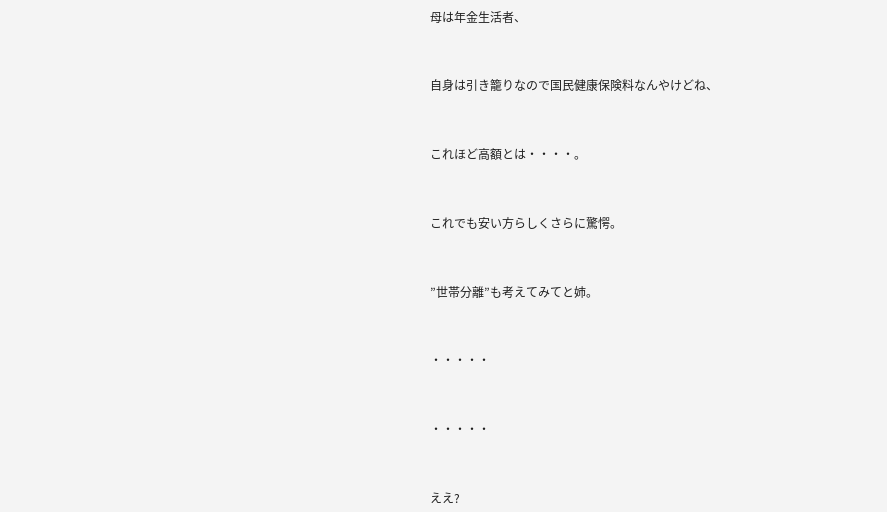母は年金生活者、



自身は引き籠りなので国民健康保険料なんやけどね、



これほど高額とは・・・・。



これでも安い方らしくさらに驚愕。



”世帯分離”も考えてみてと姉。



・・・・・



・・・・・



ええ?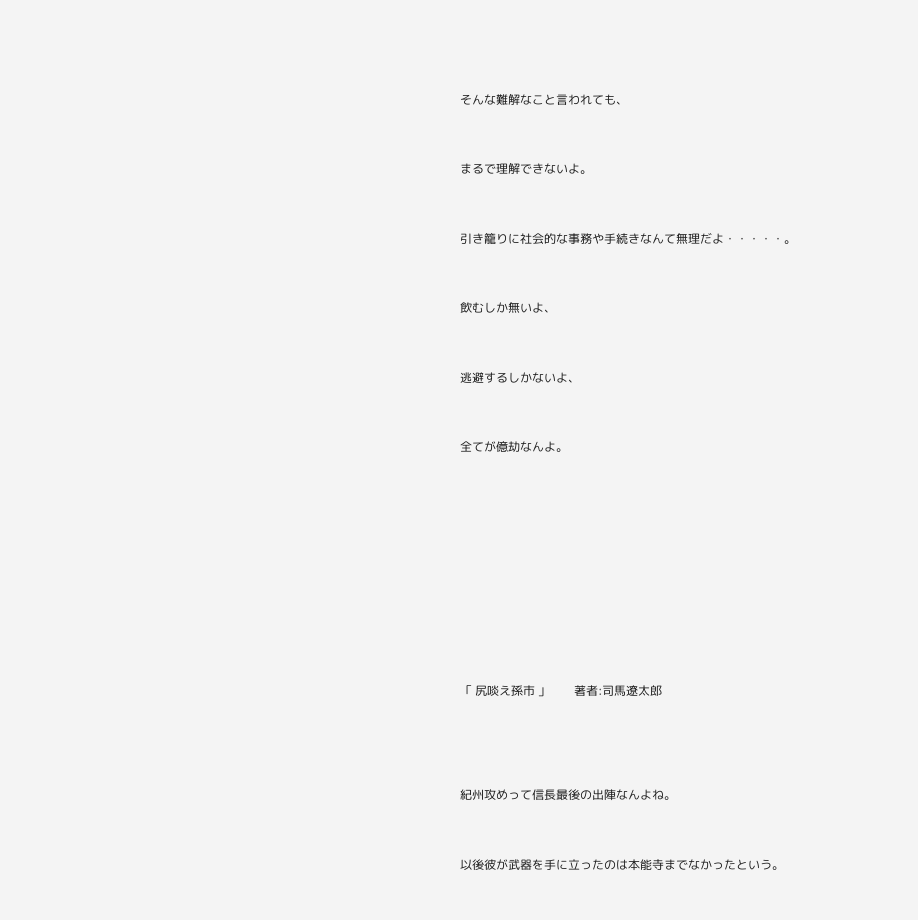そんな難解なこと言われても、



まるで理解できないよ。



引き籠りに社会的な事務や手続きなんて無理だよ・・・・・。



飲むしか無いよ、



逃避するしかないよ、



全てが億劫なんよ。













「 尻啖え孫市 」        著者:司馬遼太郎





紀州攻めって信長最後の出陣なんよね。



以後彼が武器を手に立ったのは本能寺までなかったという。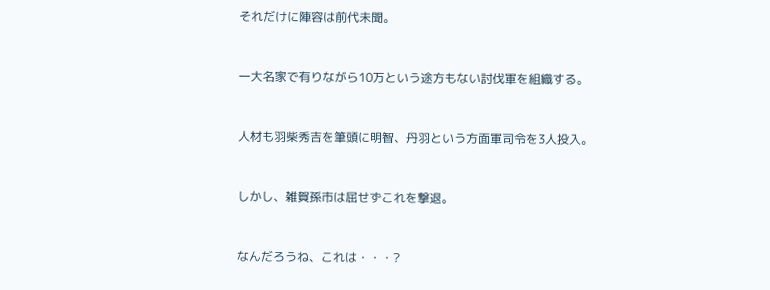それだけに陣容は前代未聞。



一大名家で有りながら10万という途方もない討伐軍を組織する。



人材も羽柴秀吉を筆頭に明智、丹羽という方面軍司令を3人投入。



しかし、雑賀孫市は屈せずこれを撃退。



なんだろうね、これは・・・?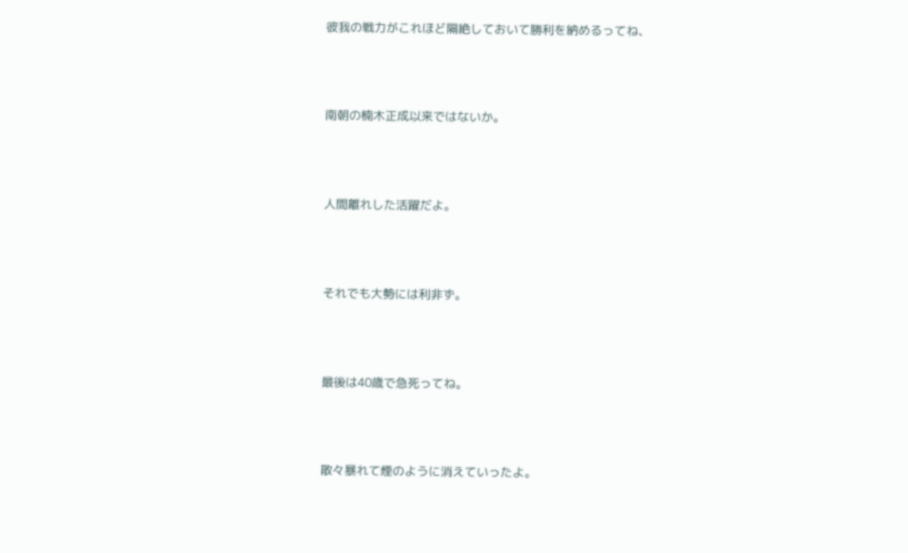彼我の戦力がこれほど隔絶しておいて勝利を納めるってね、



南朝の楠木正成以来ではないか。



人間離れした活躍だよ。



それでも大勢には利非ず。



最後は40歳で急死ってね。



散々暴れて煙のように消えていったよ。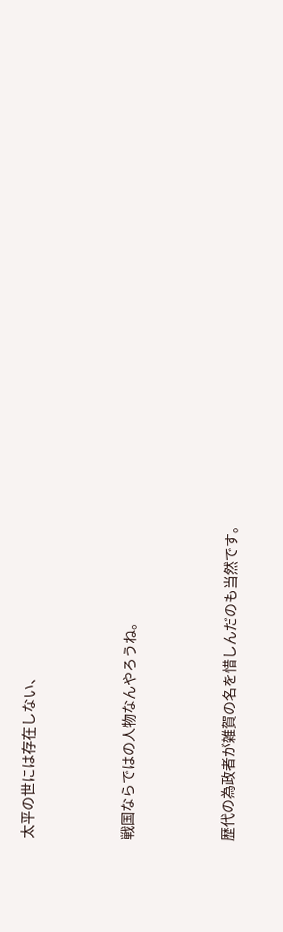太平の世には存在しない、



戦国ならではの人物なんやろうね。



歴代の為政者が雑賀の名を惜しんだのも当然です。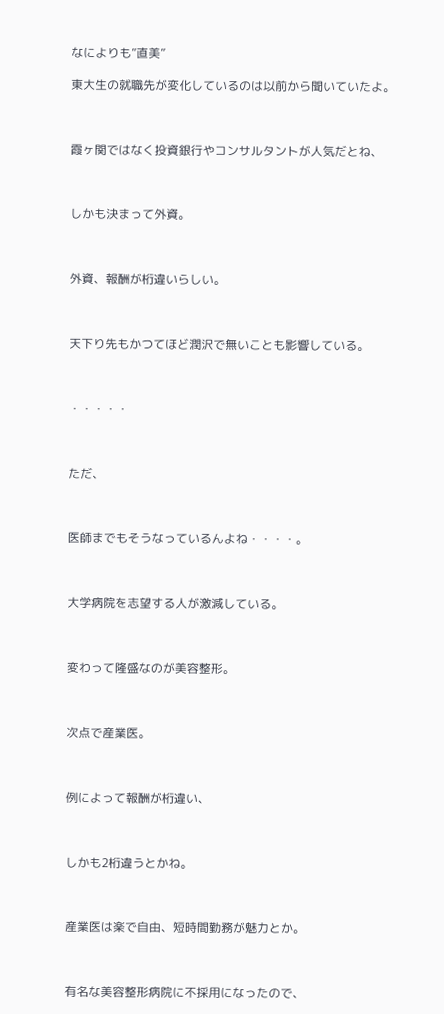なによりも”直美”

東大生の就職先が変化しているのは以前から聞いていたよ。



霞ヶ関ではなく投資銀行やコンサルタントが人気だとね、



しかも決まって外資。



外資、報酬が桁違いらしい。



天下り先もかつてほど潤沢で無いことも影響している。



・・・・・



ただ、



医師までもそうなっているんよね・・・・。



大学病院を志望する人が激減している。



変わって隆盛なのが美容整形。



次点で産業医。



例によって報酬が桁違い、



しかも2桁違うとかね。



産業医は楽で自由、短時間勤務が魅力とか。



有名な美容整形病院に不採用になったので、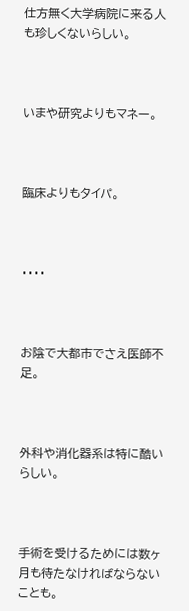仕方無く大学病院に来る人も珍しくないらしい。



いまや研究よりもマネー。



臨床よりもタイパ。



・・・・



お陰で大都市でさえ医師不足。



外科や消化器系は特に酷いらしい。



手術を受けるためには数ヶ月も待たなければならないことも。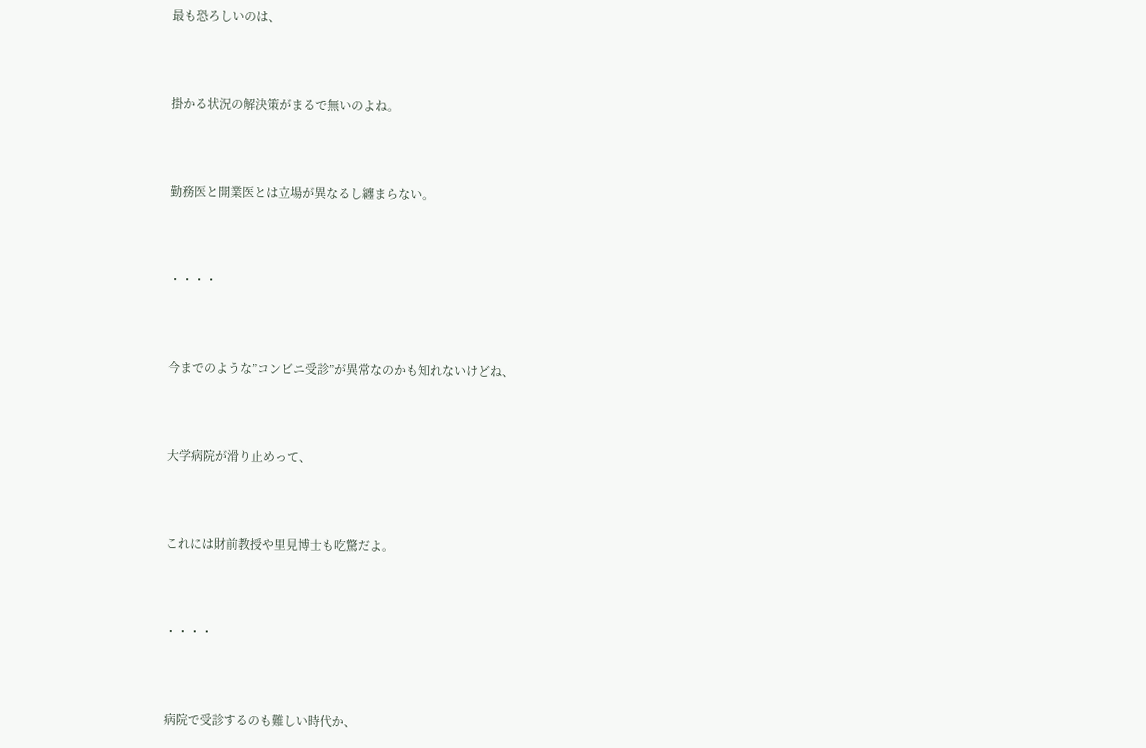最も恐ろしいのは、



掛かる状況の解決策がまるで無いのよね。



勤務医と開業医とは立場が異なるし纏まらない。



・・・・



今までのような”コンビニ受診”が異常なのかも知れないけどね、



大学病院が滑り止めって、



これには財前教授や里見博士も吃驚だよ。



・・・・



病院で受診するのも難しい時代か、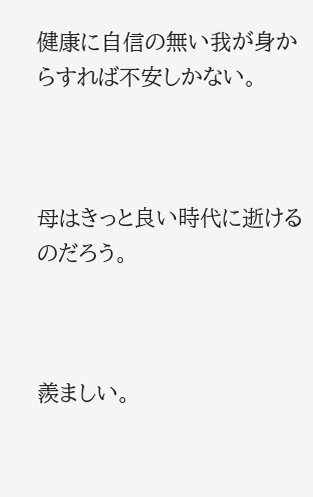健康に自信の無い我が身からすれば不安しかない。



母はきっと良い時代に逝けるのだろう。



羨ましい。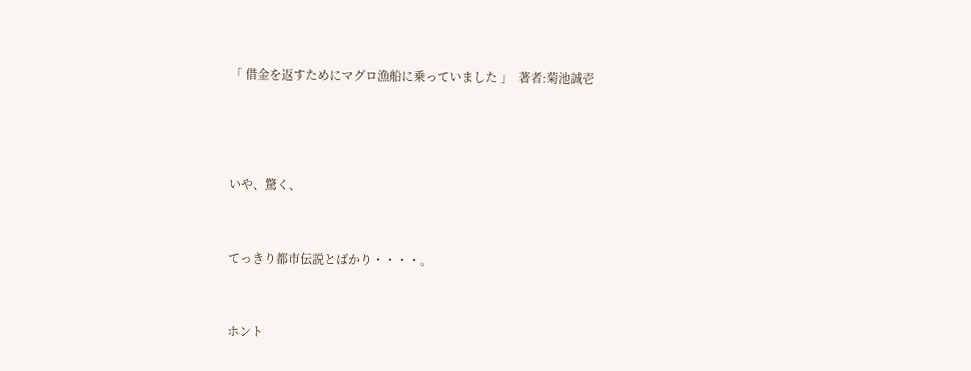「 借金を返すためにマグロ漁船に乗っていました 」  著者:菊池誠壱





いや、驚く、



てっきり都市伝説とばかり・・・・。



ホント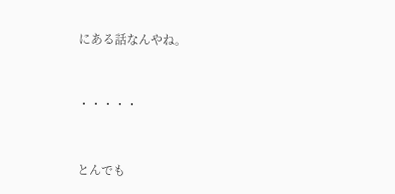にある話なんやね。



・・・・・



とんでも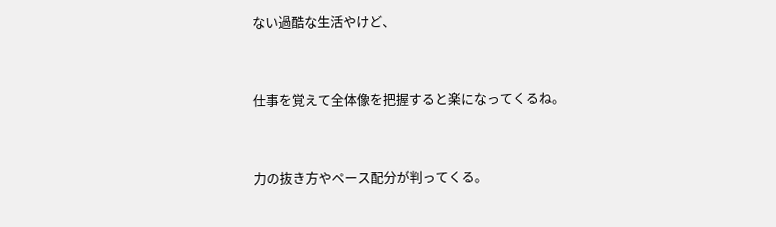ない過酷な生活やけど、



仕事を覚えて全体像を把握すると楽になってくるね。



力の抜き方やペース配分が判ってくる。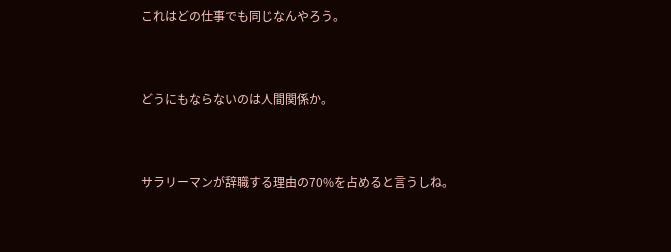これはどの仕事でも同じなんやろう。



どうにもならないのは人間関係か。



サラリーマンが辞職する理由の70%を占めると言うしね。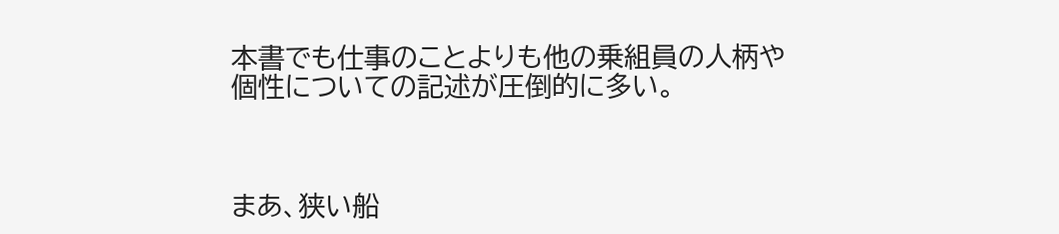本書でも仕事のことよりも他の乗組員の人柄や個性についての記述が圧倒的に多い。



まあ、狭い船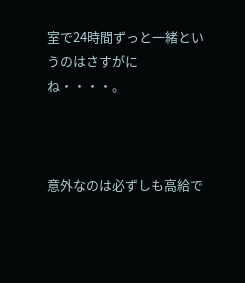室で24時間ずっと一緒というのはさすがにね・・・・。



意外なのは必ずしも高給で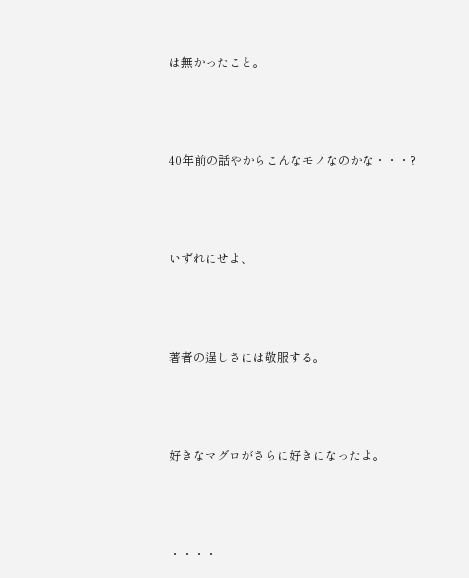は無かったこと。



40年前の話やからこんなモノなのかな・・・?



いずれにせよ、



著者の逞しさには敬服する。



好きなマグロがさらに好きになったよ。



・・・・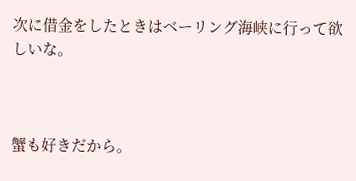次に借金をしたときはベーリング海峡に行って欲しいな。



蟹も好きだから。